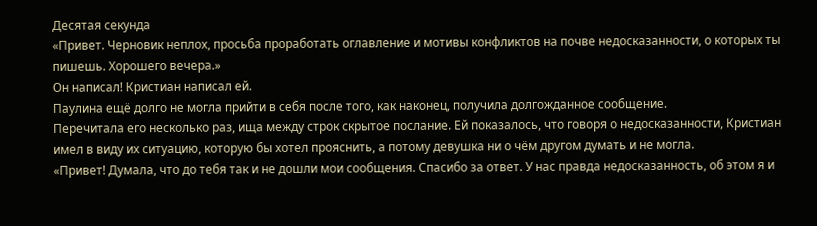Десятая секунда
«Привет. Черновик неплох, просьба проработать оглавление и мотивы конфликтов на почве недосказанности, о которых ты пишешь. Хорошего вечера.»
Он написал! Кристиан написал ей.
Паулина ещё долго не могла прийти в себя после того, как наконец, получила долгожданное сообщение.
Перечитала его несколько раз, ища между строк скрытое послание. Ей показалось, что говоря о недосказанности, Кристиан имел в виду их ситуацию, которую бы хотел прояснить, а потому девушка ни о чём другом думать и не могла.
«Привет! Думала, что до тебя так и не дошли мои сообщения. Спасибо за ответ. У нас правда недосказанность, об этом я и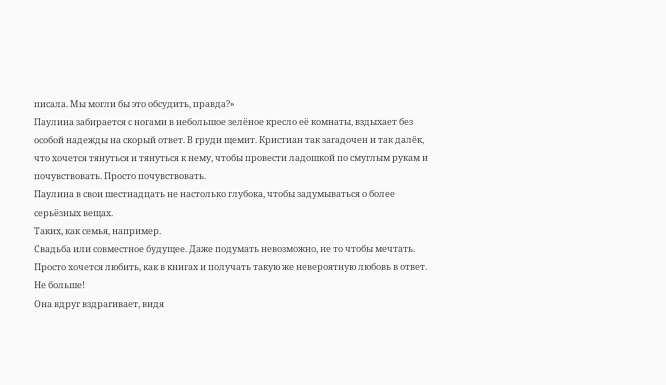писала. Мы могли бы это обсудить, правда?»
Паулина забирается с ногами в небольшое зелёное кресло её комнаты, вздыхает без особой надежды на скорый ответ. В груди щемит. Кристиан так загадочен и так далёк, что хочется тянуться и тянуться к нему, чтобы провести ладошкой по смуглым рукам и почувствовать. Просто почувствовать.
Паулина в свои шестнадцать не настолько глубока, чтобы задумываться о более серьёзных вещах.
Таких, как семья, например.
Свадьба или совместное будущее. Даже подумать невозможно, не то чтобы мечтать.
Просто хочется любить, как в книгах и получать такую же невероятную любовь в ответ. Не больше!
Она вдруг вздрагивает, видя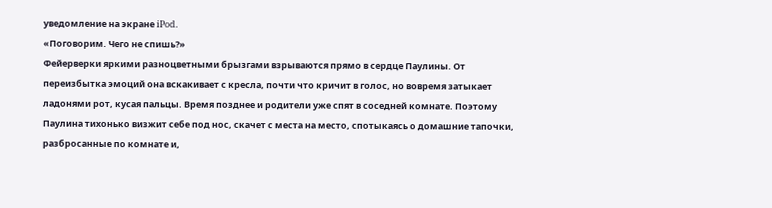уведомление на экране iPod.
«Поговорим. Чего не спишь?»
Фейерверки яркими разноцветными брызгами взрываются прямо в сердце Паулины. От переизбытка эмоций она вскакивает с кресла, почти что кричит в голос, но вовремя затыкает ладонями рот, кусая пальцы. Время позднее и родители уже спят в соседней комнате. Поэтому Паулина тихонько визжит себе под нос, скачет с места на место, спотыкаясь о домашние тапочки, разбросанные по комнате и,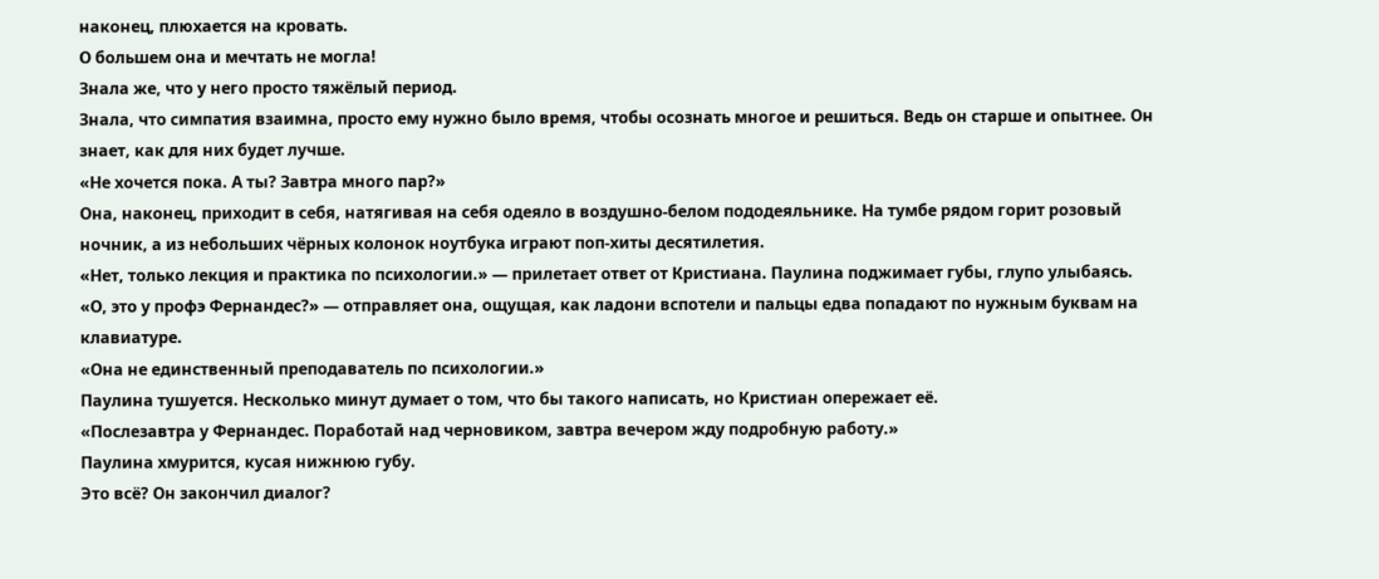наконец, плюхается на кровать.
О большем она и мечтать не могла!
Знала же, что у него просто тяжёлый период.
Знала, что симпатия взаимна, просто ему нужно было время, чтобы осознать многое и решиться. Ведь он старше и опытнее. Он знает, как для них будет лучше.
«Не хочется пока. А ты? Завтра много пар?»
Она, наконец, приходит в себя, натягивая на себя одеяло в воздушно-белом пододеяльнике. На тумбе рядом горит розовый ночник, а из небольших чёрных колонок ноутбука играют поп-хиты десятилетия.
«Нет, только лекция и практика по психологии.» — прилетает ответ от Кристиана. Паулина поджимает губы, глупо улыбаясь.
«О, это у профэ Фернандес?» — отправляет она, ощущая, как ладони вспотели и пальцы едва попадают по нужным буквам на клавиатуре.
«Она не единственный преподаватель по психологии.»
Паулина тушуется. Несколько минут думает о том, что бы такого написать, но Кристиан опережает её.
«Послезавтра у Фернандес. Поработай над черновиком, завтра вечером жду подробную работу.»
Паулина хмурится, кусая нижнюю губу.
Это всё? Он закончил диалог?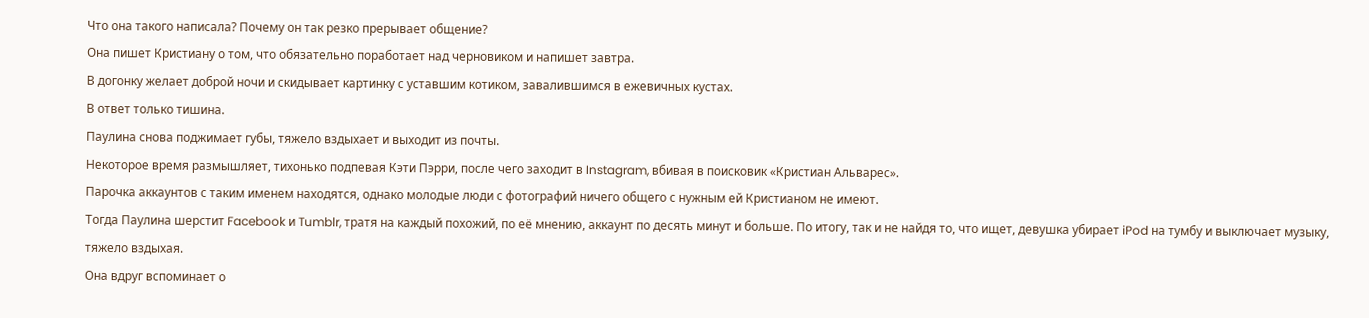Что она такого написала? Почему он так резко прерывает общение?
Она пишет Кристиану о том, что обязательно поработает над черновиком и напишет завтра.
В догонку желает доброй ночи и скидывает картинку с уставшим котиком, завалившимся в ежевичных кустах.
В ответ только тишина.
Паулина снова поджимает губы, тяжело вздыхает и выходит из почты.
Некоторое время размышляет, тихонько подпевая Кэти Пэрри, после чего заходит в Instagram, вбивая в поисковик «Кристиан Альварес».
Парочка аккаунтов с таким именем находятся, однако молодые люди с фотографий ничего общего с нужным ей Кристианом не имеют.
Тогда Паулина шерстит Facebook и Tumblr, тратя на каждый похожий, по её мнению, аккаунт по десять минут и больше. По итогу, так и не найдя то, что ищет, девушка убирает iPod на тумбу и выключает музыку, тяжело вздыхая.
Она вдруг вспоминает о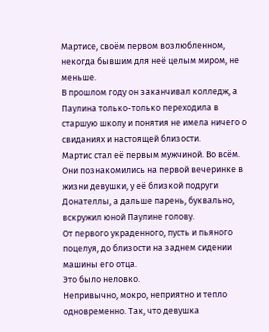Мартисе, своём первом возлюбленном, некогда бывшим для неё целым миром, не меньше.
В прошлом году он заканчивал колледж, а Паулина только-только переходила в старшую школу и понятия не имела ничего о свиданиях и настоящей близости.
Мартис стал её первым мужчиной. Во всём.
Они познакомились на первой вечеринке в жизни девушки, у её близкой подруги Донателлы, а дальше парень, буквально, вскружил юной Паулине голову.
От первого украденного, пусть и пьяного поцелуя, до близости на заднем сидении машины его отца.
Это было неловко.
Непривычно, мокро, неприятно и тепло одновременно. Так, что девушка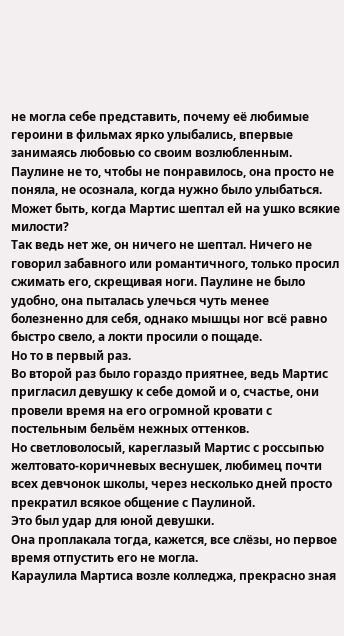не могла себе представить, почему её любимые героини в фильмах ярко улыбались, впервые занимаясь любовью со своим возлюбленным.
Паулине не то, чтобы не понравилось, она просто не поняла, не осознала, когда нужно было улыбаться. Может быть, когда Мартис шептал ей на ушко всякие милости?
Так ведь нет же, он ничего не шептал. Ничего не говорил забавного или романтичного, только просил сжимать его, скрещивая ноги. Паулине не было удобно, она пыталась улечься чуть менее болезненно для себя, однако мышцы ног всё равно быстро свело, а локти просили о пощаде.
Но то в первый раз.
Во второй раз было гораздо приятнее, ведь Мартис пригласил девушку к себе домой и о, счастье, они провели время на его огромной кровати с постельным бельём нежных оттенков.
Но светловолосый, кареглазый Мартис с россыпью желтовато-коричневых веснушек, любимец почти всех девчонок школы, через несколько дней просто прекратил всякое общение с Паулиной.
Это был удар для юной девушки.
Она проплакала тогда, кажется, все слёзы, но первое время отпустить его не могла.
Караулила Мартиса возле колледжа, прекрасно зная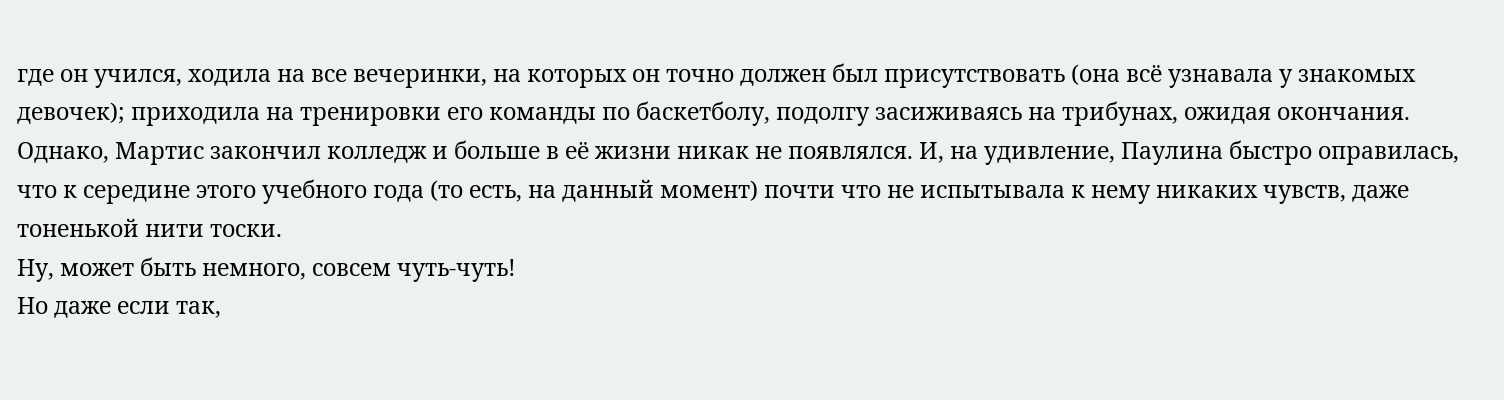где он учился, ходила на все вечеринки, на которых он точно должен был присутствовать (она всё узнавала у знакомых девочек); приходила на тренировки его команды по баскетболу, подолгу засиживаясь на трибунах, ожидая окончания.
Однако, Мартис закончил колледж и больше в её жизни никак не появлялся. И, на удивление, Паулина быстро оправилась, что к середине этого учебного года (то есть, на данный момент) почти что не испытывала к нему никаких чувств, даже тоненькой нити тоски.
Ну, может быть немного, совсем чуть-чуть!
Но даже если так,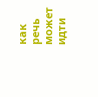как речь может идти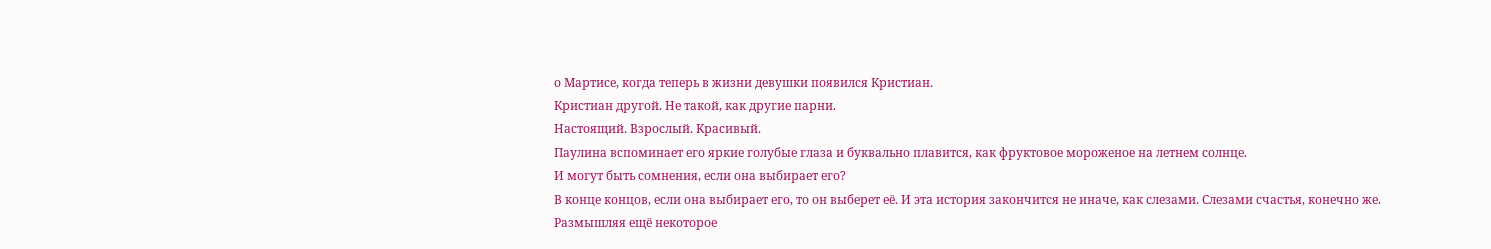о Мартисе, когда теперь в жизни девушки появился Кристиан.
Кристиан другой. Не такой, как другие парни.
Настоящий. Взрослый. Красивый.
Паулина вспоминает его яркие голубые глаза и буквально плавится, как фруктовое мороженое на летнем солнце.
И могут быть сомнения, если она выбирает его?
В конце концов, если она выбирает его, то он выберет её. И эта история закончится не иначе, как слезами. Слезами счастья, конечно же.
Размышляя ещё некоторое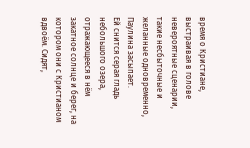время о Кристиане, выстраивая в голове невероятные сценарии, такие несбыточные и желанные одновременно, Паулина засыпает.
Ей снится серая гладь небольшого озера, отражающееся в нём закатное солнце и берег, на котором они с Кристианом вдвоём. Сидят,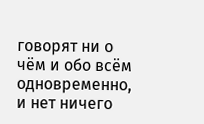говорят ни о чём и обо всём одновременно, и нет ничего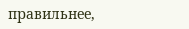правильнее,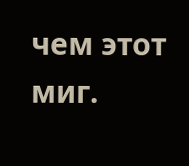чем этот миг.